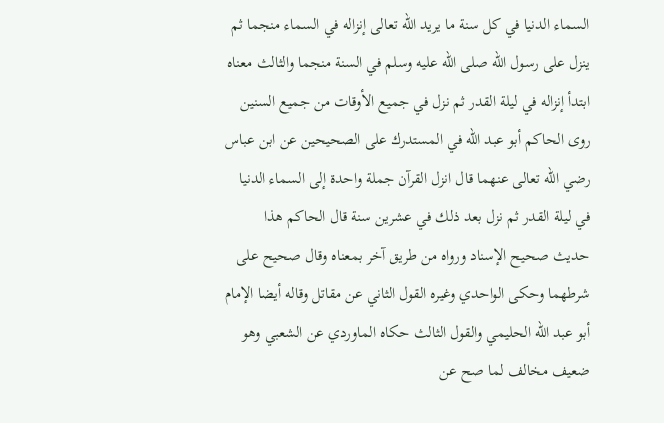السماء الدنيا في كل سنة ما يريد الله تعالى إنزاله في السماء منجما ثم ينزل على رسول الله صلى الله عليه وسلم في السنة منجما والثالث معناه ابتدأ إنزاله في ليلة القدر ثم نزل في جميع الأوقات من جميع السنين روى الحاكم أبو عبد الله في المستدرك على الصحيحين عن ابن عباس رضي الله تعالى عنهما قال انزل القرآن جملة واحدة إلى السماء الدنيا في ليلة القدر ثم نزل بعد ذلك في عشرين سنة قال الحاكم هذا حديث صحيح الإسناد ورواه من طريق آخر بمعناه وقال صحيح على شرطهما وحكى الواحدي وغيره القول الثاني عن مقاتل وقاله أيضا الإمام أبو عبد الله الحليمي والقول الثالث حكاه الماوردي عن الشعبي وهو ضعيف مخالف لما صح عن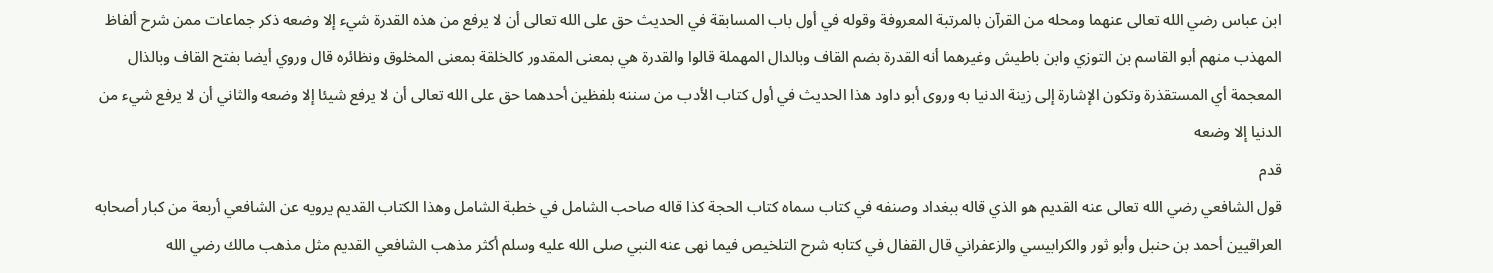ابن عباس رضي الله تعالى عنهما ومحله من القرآن بالمرتبة المعروفة وقوله في أول باب المسابقة في الحديث حق على الله تعالى أن لا يرفع من هذه القدرة شيء إلا وضعه ذكر جماعات ممن شرح ألفاظ المهذب منهم أبو القاسم بن التوزي وابن باطيش وغيرهما أنه القدرة بضم القاف وبالدال المهملة قالوا والقدرة هي بمعنى المقدور كالخلقة بمعنى المخلوق ونظائره قال وروي أيضا بفتح القاف وبالذال المعجمة أي المستقذرة وتكون الإشارة إلى زينة الدنيا به وروى أبو داود هذا الحديث في أول كتاب الأدب من سننه بلفظين أحدهما حق على الله تعالى أن لا يرفع شيئا إلا وضعه والثاني أن لا يرفع شيء من الدنيا إلا وضعه
قدم
قول الشافعي رضي الله تعالى عنه القديم هو الذي قاله ببغداد وصنفه في كتاب سماه كتاب الحجة كذا قاله صاحب الشامل في خطبة الشامل وهذا الكتاب القديم يرويه عن الشافعي أربعة من كبار أصحابه العراقيين أحمد بن حنبل وأبو ثور والكرابيسي والزعفراني قال القفال في كتابه شرح التلخيص فيما نهى عنه النبي صلى الله عليه وسلم أكثر مذهب الشافعي القديم مثل مذهب مالك رضي الله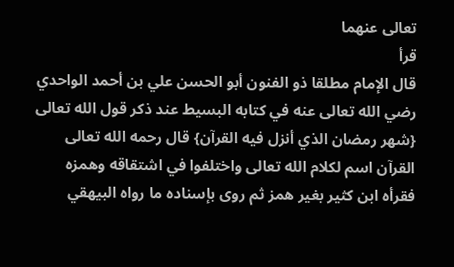تعالى عنهما
قرأ
قال الإمام مطلقا ذو الفنون أبو الحسن علي بن أحمد الواحدي رضي الله تعالى عنه في كتابه البسيط عند ذكر قول الله تعالى {شهر رمضان الذي أنزل فيه القرآن} قال رحمه الله تعالى القرآن اسم لكلام الله تعالى واختلفوا في اشتقاقه وهمزه فقرأه ابن كثير بغير همز ثم روى بإسناده ما رواه البيهقي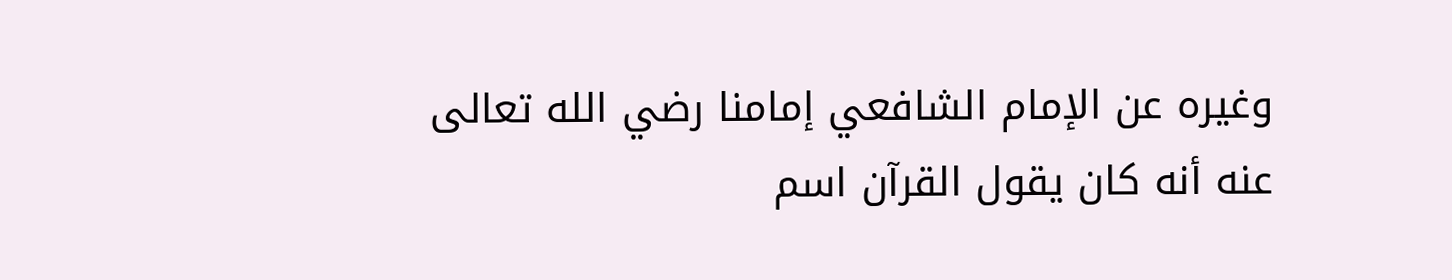وغيره عن الإمام الشافعي إمامنا رضي الله تعالى عنه أنه كان يقول القرآن اسم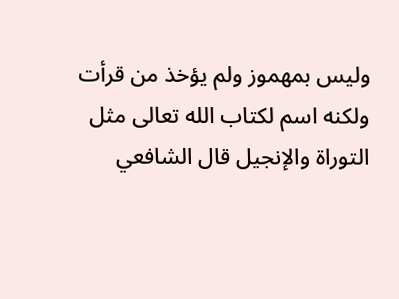وليس بمهموز ولم يؤخذ من قرأت ولكنه اسم لكتاب الله تعالى مثل التوراة والإنجيل قال الشافعي